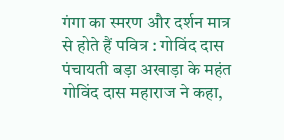गंगा का स्मरण और दर्शन मात्र से होते हैं पवित्र : गोविंद दास
पंचायती बड़ा अखाड़ा के महंत गोविंद दास महाराज ने कहा,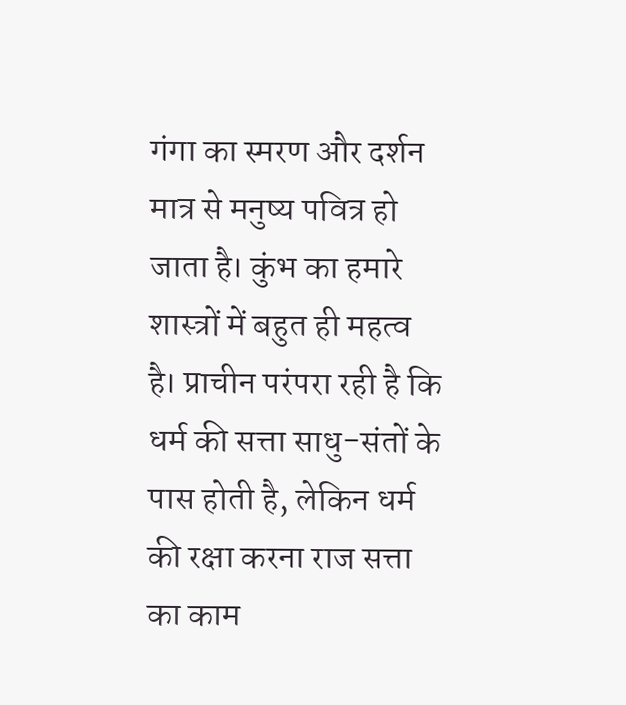गंगा का स्मरण और दर्शन मात्र से मनुष्य पवित्र हो जाता है। कुंभ का हमारे शास्त्रों में बहुत ही महत्व है। प्राचीन परंपरा रही है कि धर्म की सत्ता साधु-संतों के पास होती है, लेकिन धर्म की रक्षा करना राज सत्ता का काम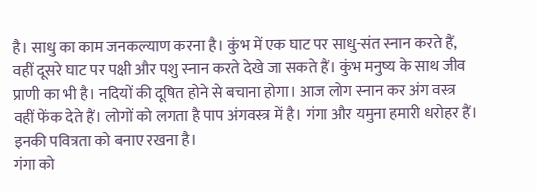है। साधु का काम जनकल्याण करना है। कुंभ में एक घाट पर साधु-संत स्नान करते हैं, वहीं दूसरे घाट पर पक्षी और पशु स्नान करते देखे जा सकते हैं। कुंभ मनुष्य के साथ जीव प्राणी का भी है। नदियों की दूषित होने से बचाना होगा। आज लोग स्नान कर अंग वस्त्र वहीं फेंक देते हैं। लोगों को लगता है पाप अंगवस्त्र में है। गंगा और यमुना हमारी धरोहर हैं। इनकी पवित्रता को बनाए रखना है।
गंगा को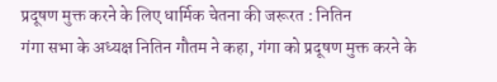प्रदूषण मुक्त करने के लिए धार्मिक चेतना की जरूरत : नितिन
गंगा सभा के अध्यक्ष नितिन गौतम ने कहा, गंगा को प्रदूषण मुक्त करने के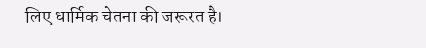लिए धार्मिक चेतना की जरूरत है।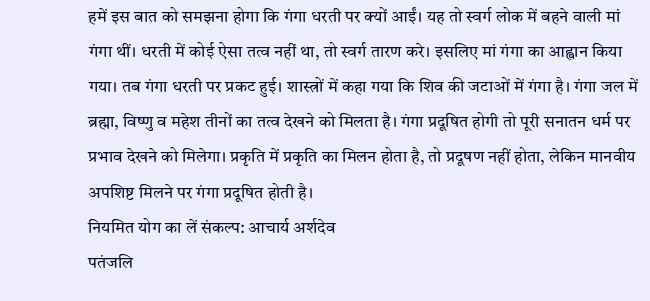हमें इस बात को समझना होगा कि गंगा धरती पर क्यों आईं। यह तो स्वर्ग लोक में बहने वाली मां गंगा थीं। धरती में कोई ऐसा तत्व नहीं था, तो स्वर्ग तारण करे। इसलिए मां गंगा का आह्वान किया गया। तब गंगा धरती पर प्रकट हुई। शास्त्रों में कहा गया कि शिव की जटाओं में गंगा है। गंगा जल में ब्रह्मा, विष्णु व महेश तीनों का तत्व देखने को मिलता है। गंगा प्रदूषित होगी तो पूरी सनातन धर्म पर प्रभाव देखने को मिलेगा। प्रकृति में प्रकृति का मिलन होता है, तो प्रदूषण नहीं होता, लेकिन मानवीय अपशिष्ट मिलने पर गंगा प्रदूषित होती है।
नियमित योग का लें संकल्प: आचार्य अर्शदेव
पतंजलि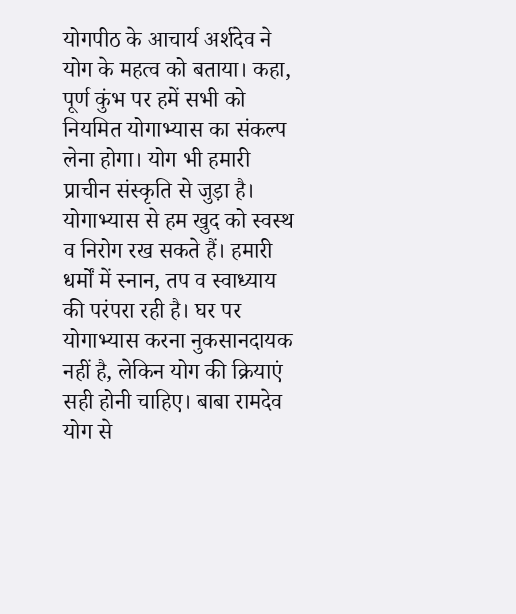योगपीठ के आचार्य अर्शदेव ने योग के महत्व को बताया। कहा, पूर्ण कुंभ पर हमें सभी को नियमित योगाभ्यास का संकल्प लेना होगा। योग भी हमारी प्राचीन संस्कृति से जुड़ा है। योगाभ्यास से हम खुद को स्वस्थ व निरोग रख सकते हैं। हमारी धर्मों में स्नान, तप व स्वाध्याय की परंपरा रही है। घर पर योगाभ्यास करना नुकसानदायक नहीं है, लेकिन योग की क्रियाएं सही होनी चाहिए। बाबा रामदेव योग से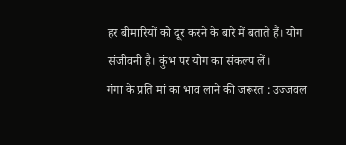हर बीमारियों को दूर करने के बारे में बताते हैं। योग संजीवनी है। कुंभ पर योग का संकल्प लें।
गंगा के प्रति मां का भाव लाने की जरूरत : उज्जवल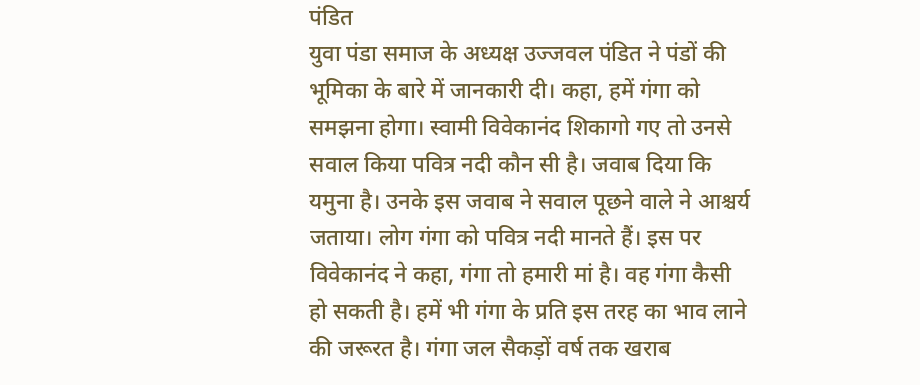पंडित
युवा पंडा समाज के अध्यक्ष उज्जवल पंडित ने पंडों की भूमिका के बारे में जानकारी दी। कहा, हमें गंगा को समझना होगा। स्वामी विवेकानंद शिकागो गए तो उनसे सवाल किया पवित्र नदी कौन सी है। जवाब दिया कि यमुना है। उनके इस जवाब ने सवाल पूछने वाले ने आश्चर्य जताया। लोग गंगा को पवित्र नदी मानते हैं। इस पर विवेकानंद ने कहा, गंगा तो हमारी मां है। वह गंगा कैसी हो सकती है। हमें भी गंगा के प्रति इस तरह का भाव लाने की जरूरत है। गंगा जल सैकड़ों वर्ष तक खराब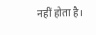नहीं होता है।